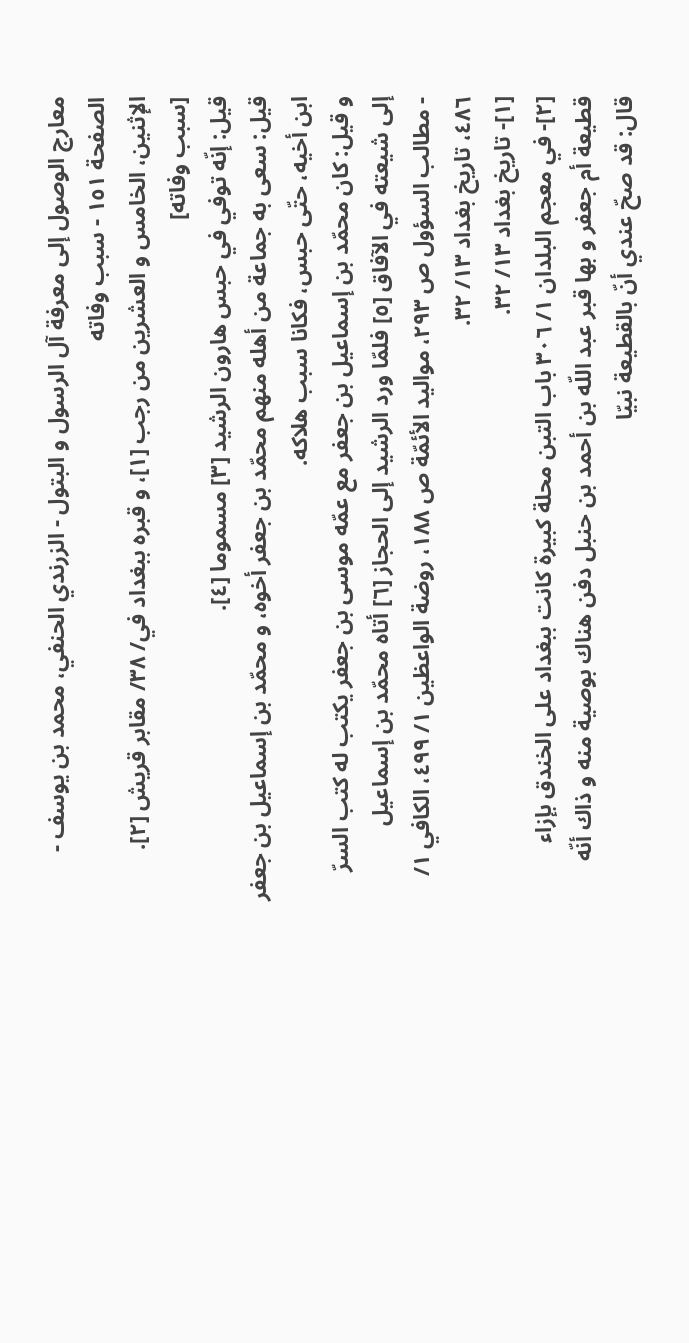معارج الوصول إلى معرفة آل الرسول و البتول - الزرندي الحنفي، محمد بن يوسف - الصفحة ١٥١ - سبب وفاته
الإثنين، الخامس و العشرين من رجب [١]، و قبره ببغداد في/ ٣٨/ مقابر قريش [٢].
[سبب وفاته]
قيل: إنّه توفي في حبس هارون الرشيد [٣] مسموما [٤].
قيل: سعى به جماعة من أهله منهم محمّد بن جعفر أخوه، و محمّد بن إسماعيل بن جعفر ابن أخيه، حتّى حبس، فكانا سبب هلاكه.
و قيل: كان محمّد بن إسماعيل بن جعفر مع عمّه موسى بن جعفر يكتب له كتب السرّ إلى شيعته في الآفاق [٥] فلمّا ورد الرشيد إلى الحجاز [٦] أتاه محمّد بن إسماعيل
- مطالب السؤول ص ٢٩٣، مواليد الأئمّة ص ١٨٨، روضة الواعظين ١/ ٤٩٩، الكافي ١/ ٤٨٦، تاريخ بغداد ١٣/ ٣٢.
[١]- تاريخ بغداد ١٣/ ٣٢.
[٢]- في معجم البلدان ١/ ٣٠٦ باب التبن محلة كبيرة كانت ببغداد على الخندق بإزاء قطيعة أم جعفر و بها قبر عبد اللّه بن أحمد بن حنبل دفن هناك بوصية منه و ذاك أنّه قال: قد صحّ عندي أنّ بالقطيعة نبيّا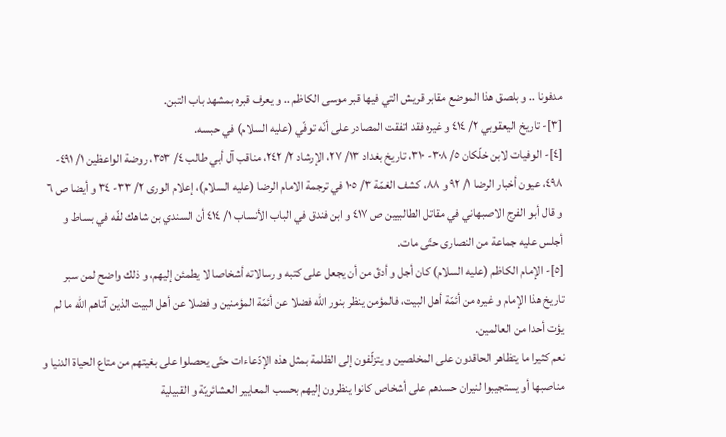مدفونا .. و بلصق هذا الموضع مقابر قريش التي فيها قبر موسى الكاظم .. و يعرف قبره بمشهد باب التبن.
[٣]- تاريخ اليعقوبي ٢/ ٤١٤ و غيره فقد اتفقت المصادر على أنّه توفّي (عليه السلام) في حبسه.
[٤]- الوفيات لابن خلّكان ٥/ ٣٠٨- ٣١٠، تاريخ بغداد ١٣/ ٢٧، الإرشاد ٢/ ٢٤٢، مناقب آل أبي طالب ٤/ ٣٥٣، روضة الواعظين ١/ ٤٩١- ٤٩٨، عيون أخبار الرضا ١/ ٩٢ و ٨٨، كشف الغمّة ٣/ ١٠٥ في ترجمة الامام الرضا (عليه السلام)، إعلام الورى ٢/ ٣٣- ٣٤ و أيضا ص ٦ و قال أبو الفرج الاصبهاني في مقاتل الطالبيين ص ٤١٧ و ابن فندق في الباب الأنساب ١/ ٤١٤ أن السندي بن شاهك لفّه في بساط و أجلس عليه جماعة من النصارى حتّى مات.
[٥]- الإمام الكاظم (عليه السلام) كان أجل و أدقّ من أن يجعل على كتبه و رسالاته أشخاصا لا يطمئن إليهم، و ذلك واضح لمن سبر تاريخ هذا الإمام و غيره من أئمّة أهل البيت، فالمؤمن ينظر بنور اللّه فضلا عن أئمّة المؤمنين و فضلا عن أهل البيت الذين آتاهم اللّه ما لم يؤت أحدا من العالمين.
نعم كثيرا ما يتظاهر الحاقدون على المخلصين و يتزلّفون إلى الظلمة بمثل هذه الإدّعاءات حتّى يحصلوا على بغيتهم من متاع الحياة الدنيا و مناصبها أو يستجيبوا لنيران حسدهم على أشخاص كانوا ينظرون إليهم بحسب المعايير العشائريّة و القبيلية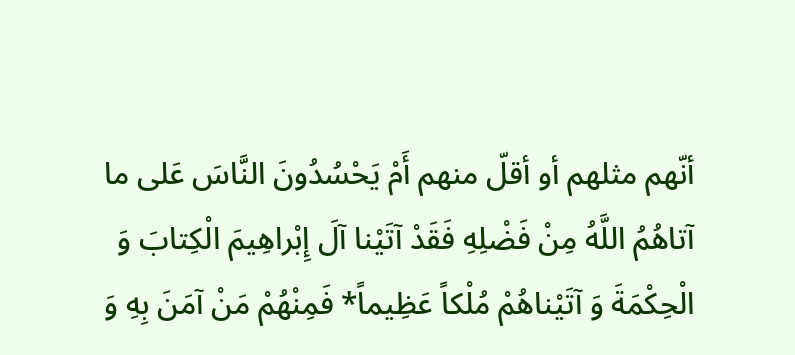أنّهم مثلهم أو أقلّ منهم أَمْ يَحْسُدُونَ النَّاسَ عَلى ما آتاهُمُ اللَّهُ مِنْ فَضْلِهِ فَقَدْ آتَيْنا آلَ إِبْراهِيمَ الْكِتابَ وَ الْحِكْمَةَ وَ آتَيْناهُمْ مُلْكاً عَظِيماً* فَمِنْهُمْ مَنْ آمَنَ بِهِ وَ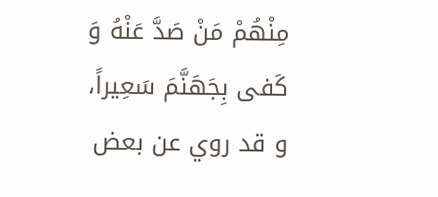مِنْهُمْ مَنْ صَدَّ عَنْهُ وَ كَفى بِجَهَنَّمَ سَعِيراً، و قد روي عن بعض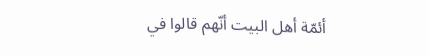أئمّة أهل البيت أنّهم قالوا في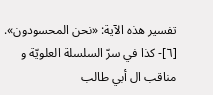تفسير هذه الآية: «نحن المحسودون».
[٦]- كذا في سرّ السلسلة العلويّة و مناقب ال أبي طالب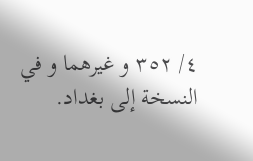٤/ ٣٥٢ و غيرهما و في النسخة إلى بغداد.